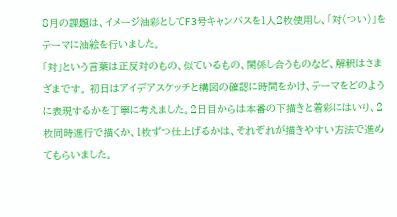8月の課題は、イメージ油彩としてF3号キャンバスを1人2枚使用し、「対(つい)」をテーマに油絵を行いました。
「対」という言葉は正反対のもの、似ているもの、関係し合うものなど、解釈はさまざまです。 初日はアイデアスケッチと構図の確認に時間をかけ、テーマをどのように表現するかを丁寧に考えました。2日目からは本番の下描きと着彩にはいり、2枚同時進行で描くか、1枚ずつ仕上げるかは、それぞれが描きやすい方法で進めてもらいました。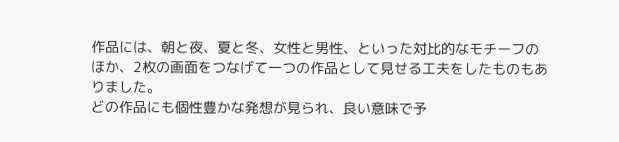作品には、朝と夜、夏と冬、女性と男性、といった対比的なモチーフのほか、2枚の画面をつなげて一つの作品として見せる工夫をしたものもありました。
どの作品にも個性豊かな発想が見られ、良い意味で予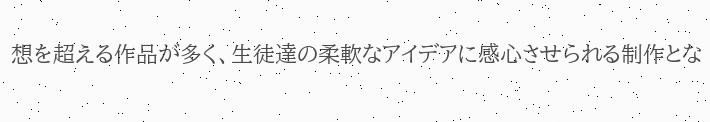想を超える作品が多く、生徒達の柔軟なアイデアに感心させられる制作とな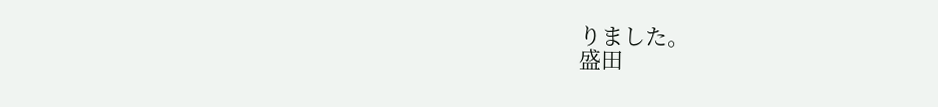りました。
盛田